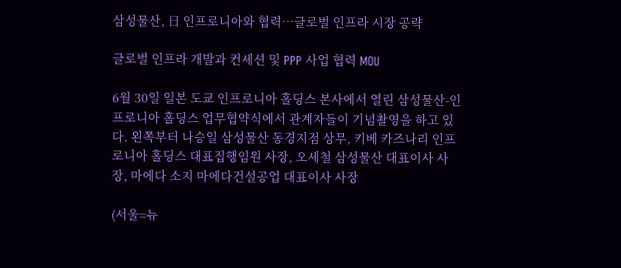삼성물산, 日 인프로니아와 협력…글로벌 인프라 시장 공략

글로벌 인프라 개발과 컨세션 및 PPP 사업 협력 MOU

6월 30일 일본 도쿄 인프로니아 홀딩스 본사에서 열린 삼성물산-인프로니아 홀딩스 업무협약식에서 관계자들이 기념촬영을 하고 있다. 왼쪽부터 나승일 삼성물산 동경지점 상무, 키베 카즈나리 인프로니아 홀딩스 대표집행임원 사장, 오세철 삼성물산 대표이사 사장, 마에다 소지 마에다건설공업 대표이사 사장

(서울=뉴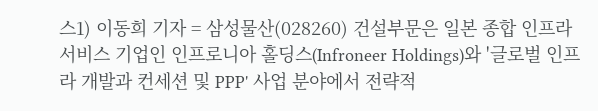스1) 이동희 기자 = 삼성물산(028260) 건설부문은 일본 종합 인프라 서비스 기업인 인프로니아 홀딩스(Infroneer Holdings)와 '글로벌 인프라 개발과 컨세션 및 PPP' 사업 분야에서 전략적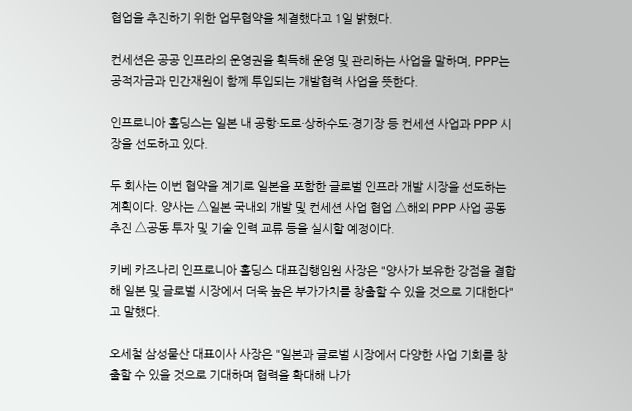협업을 추진하기 위한 업무협약을 체결했다고 1일 밝혔다.

컨세션은 공공 인프라의 운영권을 획득해 운영 및 관리하는 사업을 말하며, PPP는 공적자금과 민간재원이 함께 투입되는 개발협력 사업을 뜻한다.

인프로니아 홀딩스는 일본 내 공항·도로·상하수도·경기장 등 컨세션 사업과 PPP 시장을 선도하고 있다.

두 회사는 이번 협약을 계기로 일본을 포함한 글로벌 인프라 개발 시장을 선도하는 계획이다. 양사는 △일본 국내외 개발 및 컨세션 사업 협업 △해외 PPP 사업 공동 추진 △공동 투자 및 기술 인력 교류 등을 실시할 예정이다.

키베 카즈나리 인프로니아 홀딩스 대표집행임원 사장은 "양사가 보유한 강점을 결합해 일본 및 글로벌 시장에서 더욱 높은 부가가치를 창출할 수 있을 것으로 기대한다"고 말했다.

오세철 삼성물산 대표이사 사장은 "일본과 글로벌 시장에서 다양한 사업 기회를 창출할 수 있을 것으로 기대하며 협력을 확대해 나가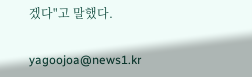겠다"고 말했다.

yagoojoa@news1.kr